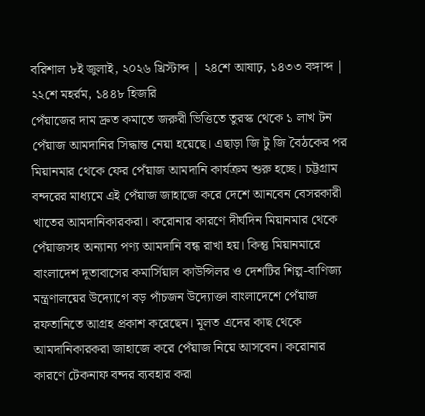বরিশাল ৮ই জুলাই, ২০২৬ খ্রিস্টাব্দ | ২৪শে আষাঢ়, ১৪৩৩ বঙ্গাব্দ | ২২শে মহর্রম, ১৪৪৮ হিজরি
পেঁয়াজের দাম দ্রুত কমাতে জরুরী ভিত্তিতে তুরস্ক থেকে ১ লাখ টন পেঁয়াজ আমদানির সিদ্ধান্ত নেয়া হয়েছে। এছাড়া জি টু জি বৈঠকের পর মিয়ানমার থেকে ফের পেঁয়াজ আমদানি কার্যক্রম শুরু হচ্ছে। চট্টগ্রাম বন্দরের মাধ্যমে এই পেঁয়াজ জাহাজে করে দেশে আনবেন বেসরকারী খাতের আমদানিকারকরা। করোনার কারণে দীর্ঘদিন মিয়ানমার থেকে পেঁয়াজসহ অন্যান্য পণ্য আমদানি বন্ধ রাখা হয়। কিন্তু মিয়ানমারে বাংলাদেশ দূতাবাসের কমার্সিয়াল কাউন্সিলর ও দেশটির শিল্প-বাণিজ্য মন্ত্রণালয়ের উদ্যোগে বড় পাঁচজন উদ্যোক্তা বাংলাদেশে পেঁয়াজ রফতানিতে আগ্রহ প্রকাশ করেছেন। মূলত এদের কাছ থেকে আমদানিকারকরা জাহাজে করে পেঁয়াজ নিয়ে আসবেন। করোনার কারণে টেকনাফ বন্দর ব্যবহার করা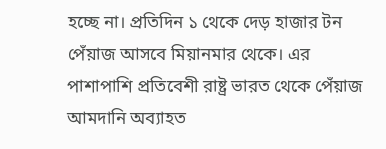হচ্ছে না। প্রতিদিন ১ থেকে দেড় হাজার টন পেঁয়াজ আসবে মিয়ানমার থেকে। এর পাশাপাশি প্রতিবেশী রাষ্ট্র ভারত থেকে পেঁয়াজ আমদানি অব্যাহত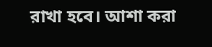রাখা হবে। আশা করা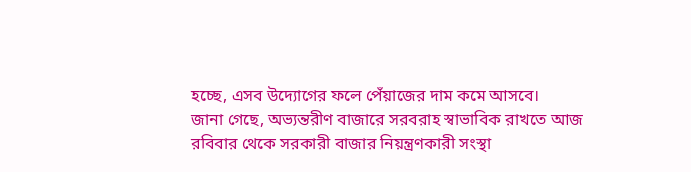হচ্ছে, এসব উদ্যোগের ফলে পেঁয়াজের দাম কমে আসবে।
জানা গেছে, অভ্যন্তরীণ বাজারে সরবরাহ স্বাভাবিক রাখতে আজ রবিবার থেকে সরকারী বাজার নিয়ন্ত্রণকারী সংস্থা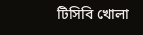টিসিবি খোলা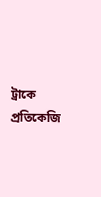ট্রাকে প্রতিকেজি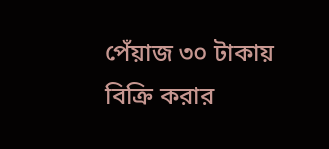পেঁয়াজ ৩০ টাকায় বিক্রি করার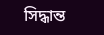সিদ্ধান্ত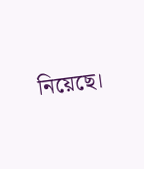নিয়েছে।